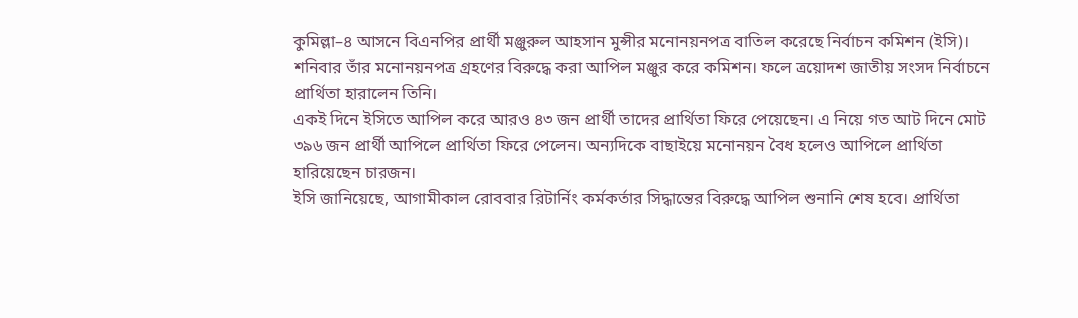কুমিল্লা–৪ আসনে বিএনপির প্রার্থী মঞ্জুরুল আহসান মুন্সীর মনোনয়নপত্র বাতিল করেছে নির্বাচন কমিশন (ইসি)। শনিবার তাঁর মনোনয়নপত্র গ্রহণের বিরুদ্ধে করা আপিল মঞ্জুর করে কমিশন। ফলে ত্রয়োদশ জাতীয় সংসদ নির্বাচনে প্রার্থিতা হারালেন তিনি।
একই দিনে ইসিতে আপিল করে আরও ৪৩ জন প্রার্থী তাদের প্রার্থিতা ফিরে পেয়েছেন। এ নিয়ে গত আট দিনে মোট ৩৯৬ জন প্রার্থী আপিলে প্রার্থিতা ফিরে পেলেন। অন্যদিকে বাছাইয়ে মনোনয়ন বৈধ হলেও আপিলে প্রার্থিতা হারিয়েছেন চারজন।
ইসি জানিয়েছে, আগামীকাল রোববার রিটার্নিং কর্মকর্তার সিদ্ধান্তের বিরুদ্ধে আপিল শুনানি শেষ হবে। প্রার্থিতা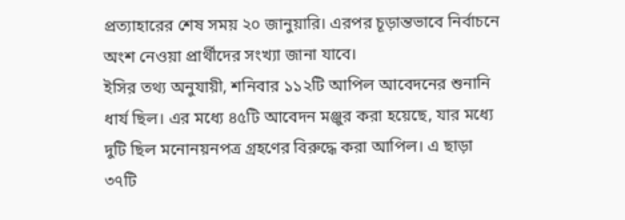প্রত্যাহারের শেষ সময় ২০ জানুয়ারি। এরপর চূড়ান্তভাবে নির্বাচনে অংশ নেওয়া প্রার্থীদের সংখ্যা জানা যাবে।
ইসির তথ্য অনুযায়ী, শনিবার ১১২টি আপিল আবেদনের শুনানি ধার্য ছিল। এর মধ্যে ৪৫টি আবেদন মঞ্জুর করা হয়েছে, যার মধ্যে দুটি ছিল মনোনয়নপত্র গ্রহণের বিরুদ্ধে করা আপিল। এ ছাড়া ৩৭টি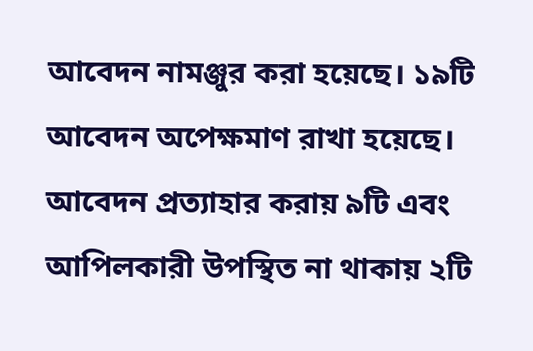আবেদন নামঞ্জুর করা হয়েছে। ১৯টি আবেদন অপেক্ষমাণ রাখা হয়েছে। আবেদন প্রত্যাহার করায় ৯টি এবং আপিলকারী উপস্থিত না থাকায় ২টি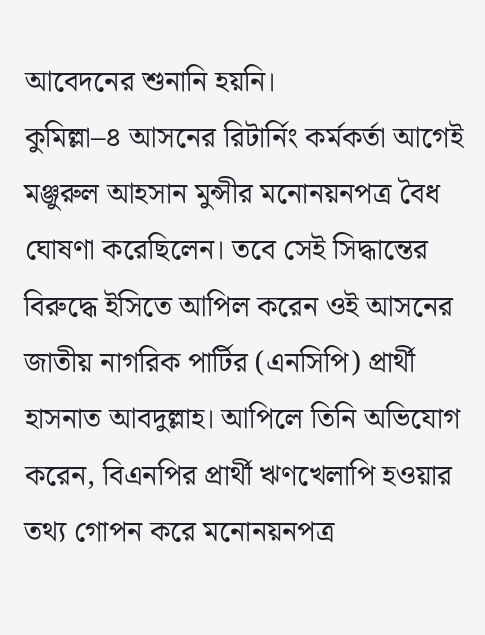আবেদনের শুনানি হয়নি।
কুমিল্লা–৪ আসনের রিটার্নিং কর্মকর্তা আগেই মঞ্জুরুল আহসান মুন্সীর মনোনয়নপত্র বৈধ ঘোষণা করেছিলেন। তবে সেই সিদ্ধান্তের বিরুদ্ধে ইসিতে আপিল করেন ওই আসনের জাতীয় নাগরিক পার্টির (এনসিপি) প্রার্থী হাসনাত আবদুল্লাহ। আপিলে তিনি অভিযোগ করেন, বিএনপির প্রার্থী ঋণখেলাপি হওয়ার তথ্য গোপন করে মনোনয়নপত্র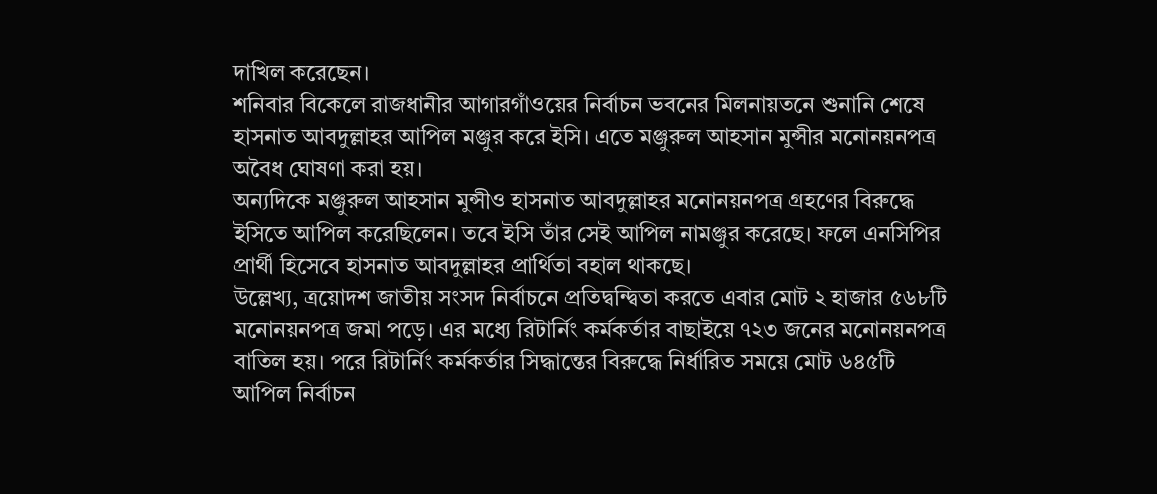দাখিল করেছেন।
শনিবার বিকেলে রাজধানীর আগারগাঁওয়ের নির্বাচন ভবনের মিলনায়তনে শুনানি শেষে হাসনাত আবদুল্লাহর আপিল মঞ্জুর করে ইসি। এতে মঞ্জুরুল আহসান মুন্সীর মনোনয়নপত্র অবৈধ ঘোষণা করা হয়।
অন্যদিকে মঞ্জুরুল আহসান মুন্সীও হাসনাত আবদুল্লাহর মনোনয়নপত্র গ্রহণের বিরুদ্ধে ইসিতে আপিল করেছিলেন। তবে ইসি তাঁর সেই আপিল নামঞ্জুর করেছে। ফলে এনসিপির প্রার্থী হিসেবে হাসনাত আবদুল্লাহর প্রার্থিতা বহাল থাকছে।
উল্লেখ্য, ত্রয়োদশ জাতীয় সংসদ নির্বাচনে প্রতিদ্বন্দ্বিতা করতে এবার মোট ২ হাজার ৫৬৮টি মনোনয়নপত্র জমা পড়ে। এর মধ্যে রিটার্নিং কর্মকর্তার বাছাইয়ে ৭২৩ জনের মনোনয়নপত্র বাতিল হয়। পরে রিটার্নিং কর্মকর্তার সিদ্ধান্তের বিরুদ্ধে নির্ধারিত সময়ে মোট ৬৪৫টি আপিল নির্বাচন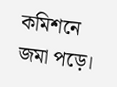কমিশনে জমা পড়ে।